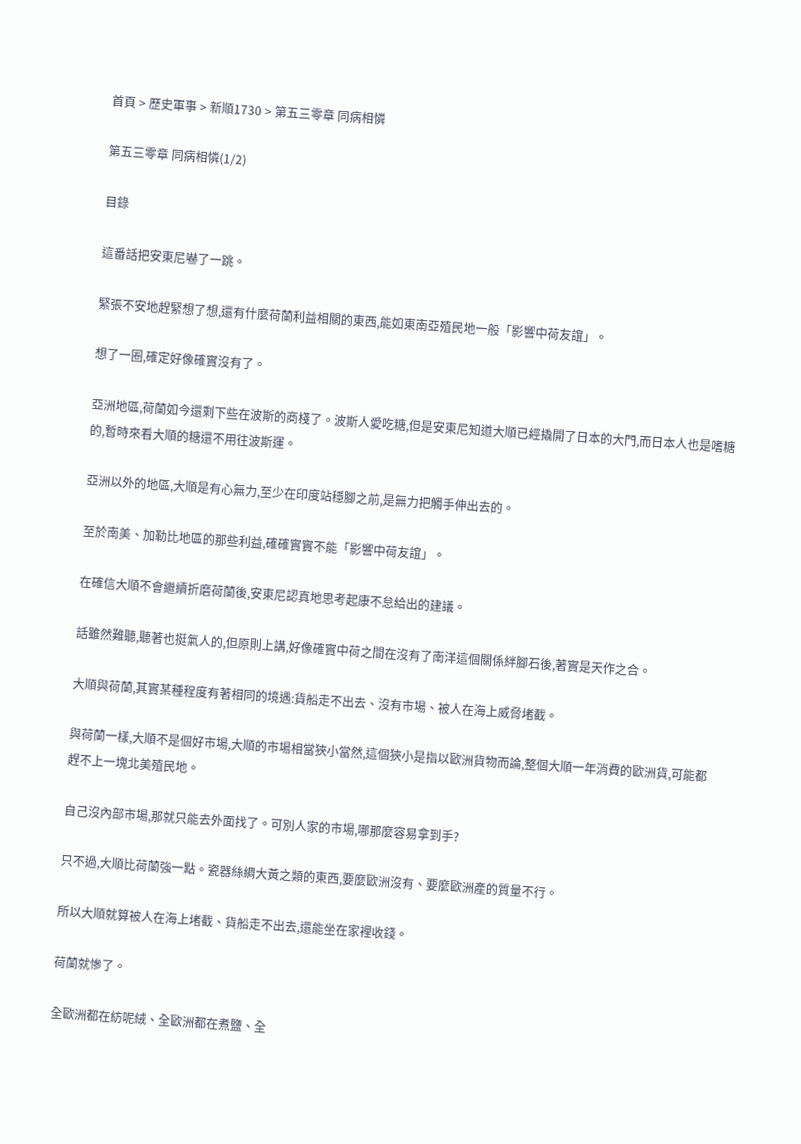首頁 > 歷史軍事 > 新順1730 > 第五三零章 同病相憐

第五三零章 同病相憐(1/2)

目錄

這番話把安東尼嚇了一跳。

緊張不安地趕緊想了想,還有什麼荷蘭利益相關的東西,能如東南亞殖民地一般「影響中荷友誼」。

想了一圈,確定好像確實沒有了。

亞洲地區,荷蘭如今還剩下些在波斯的商棧了。波斯人愛吃糖,但是安東尼知道大順已經撬開了日本的大門,而日本人也是嗜糖的,暫時來看大順的糖還不用往波斯運。

亞洲以外的地區,大順是有心無力,至少在印度站穩腳之前,是無力把觸手伸出去的。

至於南美、加勒比地區的那些利益,確確實實不能「影響中荷友誼」。

在確信大順不會繼續折磨荷蘭後,安東尼認真地思考起康不怠給出的建議。

話雖然難聽,聽著也挺氣人的,但原則上講,好像確實中荷之間在沒有了南洋這個關係絆腳石後,著實是天作之合。

大順與荷蘭,其實某種程度有著相同的境遇:貨船走不出去、沒有市場、被人在海上威脅堵截。

與荷蘭一樣,大順不是個好市場,大順的市場相當狹小當然,這個狹小是指以歐洲貨物而論,整個大順一年消費的歐洲貨,可能都趕不上一塊北美殖民地。

自己沒內部市場,那就只能去外面找了。可別人家的市場,哪那麼容易拿到手?

只不過,大順比荷蘭強一點。瓷器絲綢大黃之類的東西,要麼歐洲沒有、要麼歐洲產的質量不行。

所以大順就算被人在海上堵截、貨船走不出去,還能坐在家裡收錢。

荷蘭就慘了。

全歐洲都在紡呢絨、全歐洲都在煮鹽、全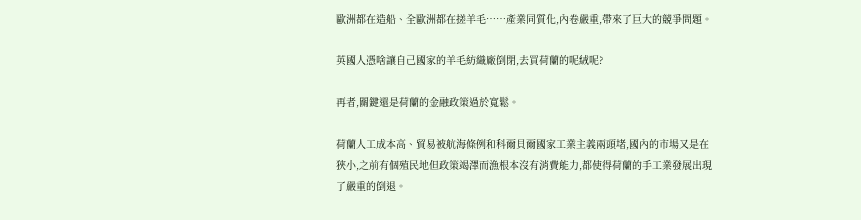歐洲都在造船、全歐洲都在搓羊毛……產業同質化,內卷嚴重,帶來了巨大的競爭問題。

英國人憑啥讓自己國家的羊毛紡織廠倒閉,去買荷蘭的呢絨呢?

再者,關鍵還是荷蘭的金融政策過於寬鬆。

荷蘭人工成本高、貿易被航海條例和科爾貝爾國家工業主義兩頭堵,國內的市場又是在狹小,之前有個殖民地但政策竭澤而漁根本沒有消費能力,都使得荷蘭的手工業發展出現了嚴重的倒退。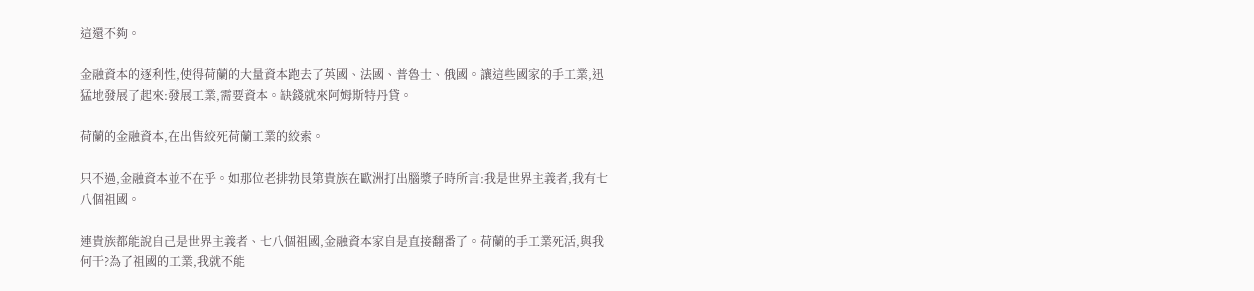這還不夠。

金融資本的逐利性,使得荷蘭的大量資本跑去了英國、法國、普魯士、俄國。讓這些國家的手工業,迅猛地發展了起來:發展工業,需要資本。缺錢就來阿姆斯特丹貸。

荷蘭的金融資本,在出售絞死荷蘭工業的絞索。

只不過,金融資本並不在乎。如那位老排勃艮第貴族在歐洲打出腦漿子時所言:我是世界主義者,我有七八個祖國。

連貴族都能說自己是世界主義者、七八個祖國,金融資本家自是直接翻番了。荷蘭的手工業死活,與我何干?為了祖國的工業,我就不能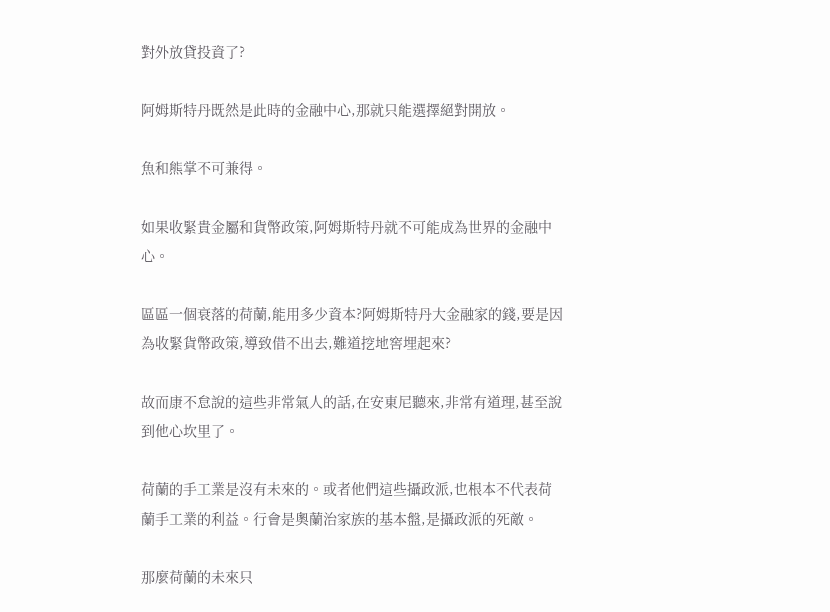對外放貸投資了?

阿姆斯特丹既然是此時的金融中心,那就只能選擇絕對開放。

魚和熊掌不可兼得。

如果收緊貴金屬和貨幣政策,阿姆斯特丹就不可能成為世界的金融中心。

區區一個衰落的荷蘭,能用多少資本?阿姆斯特丹大金融家的錢,要是因為收緊貨幣政策,導致借不出去,難道挖地窖埋起來?

故而康不怠說的這些非常氣人的話,在安東尼聽來,非常有道理,甚至說到他心坎里了。

荷蘭的手工業是沒有未來的。或者他們這些攝政派,也根本不代表荷蘭手工業的利益。行會是奧蘭治家族的基本盤,是攝政派的死敵。

那麼荷蘭的未來只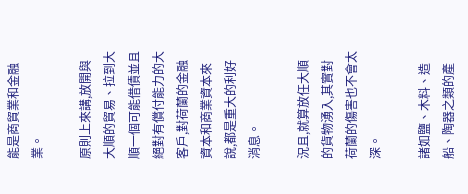能是商貿業和金融業。

原則上來講,放開與大順的貿易、拉到大順一個可能借債並且絕對有償付能力的大客戶,對荷蘭的金融資本和商業資本來說,都是重大的利好消息。

況且,就算放任大順的貨物湧入,其實對荷蘭的傷害也不會太深。

諸如鹽、木料、造船、陶器之類的產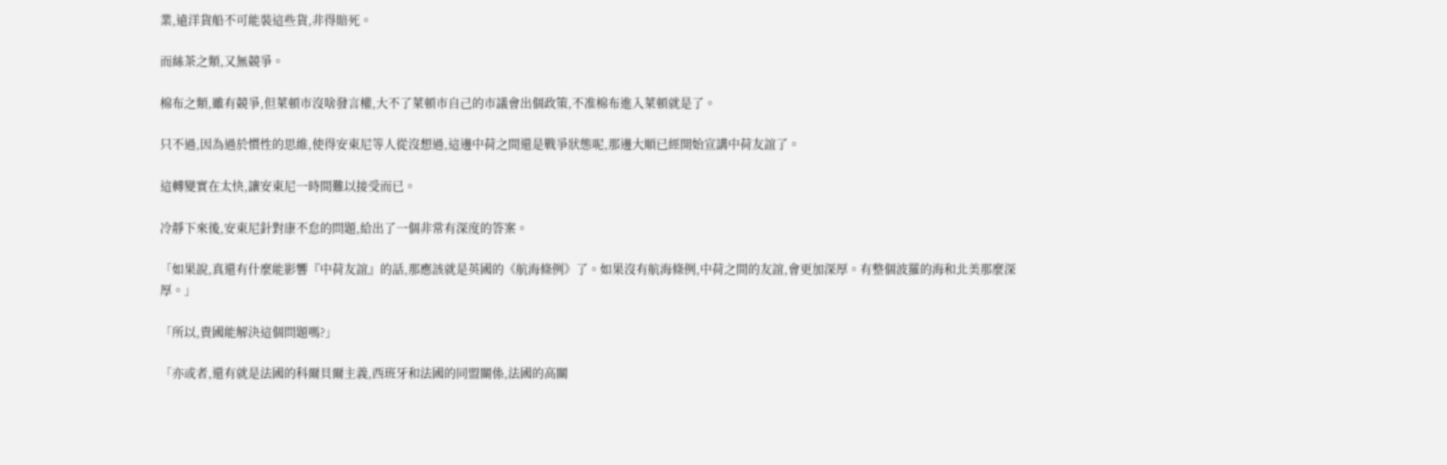業,遠洋貨船不可能裝這些貨,非得賠死。

而絲茶之類,又無競爭。

棉布之類,雖有競爭,但萊頓市沒啥發言權,大不了萊頓市自己的市議會出個政策,不准棉布進入萊頓就是了。

只不過,因為過於慣性的思維,使得安東尼等人從沒想過,這邊中荷之間還是戰爭狀態呢,那邊大順已經開始宣講中荷友誼了。

這轉變實在太快,讓安東尼一時間難以接受而已。

冷靜下來後,安東尼針對康不怠的問題,給出了一個非常有深度的答案。

「如果說,真還有什麼能影響『中荷友誼』的話,那應該就是英國的《航海條例》了。如果沒有航海條例,中荷之間的友誼,會更加深厚。有整個波羅的海和北美那麼深厚。」

「所以,貴國能解決這個問題嗎?」

「亦或者,還有就是法國的科爾貝爾主義,西班牙和法國的同盟關係,法國的高關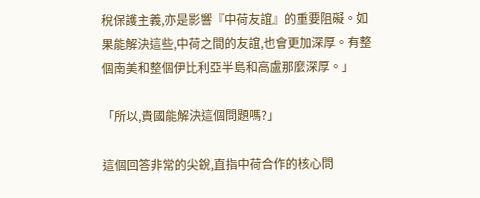稅保護主義,亦是影響『中荷友誼』的重要阻礙。如果能解決這些,中荷之間的友誼,也會更加深厚。有整個南美和整個伊比利亞半島和高盧那麼深厚。」

「所以,貴國能解決這個問題嗎?」

這個回答非常的尖銳,直指中荷合作的核心問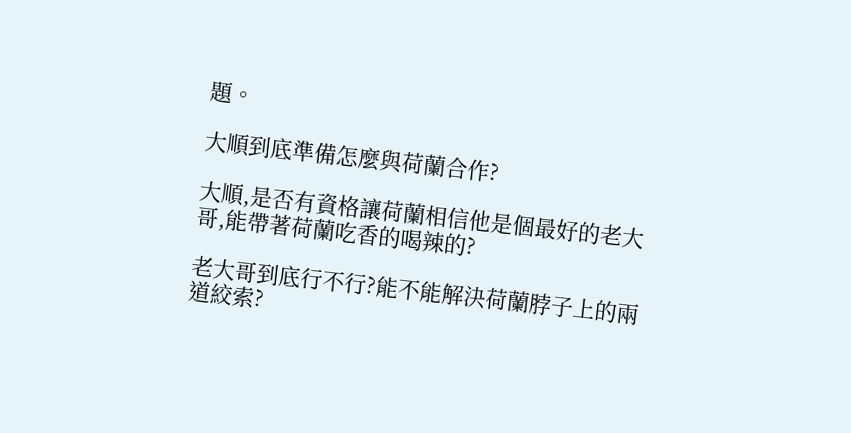題。

大順到底準備怎麼與荷蘭合作?

大順,是否有資格讓荷蘭相信他是個最好的老大哥,能帶著荷蘭吃香的喝辣的?

老大哥到底行不行?能不能解決荷蘭脖子上的兩道絞索?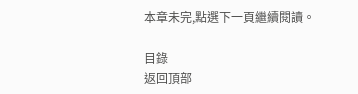本章未完,點選下一頁繼續閱讀。

目錄
返回頂部